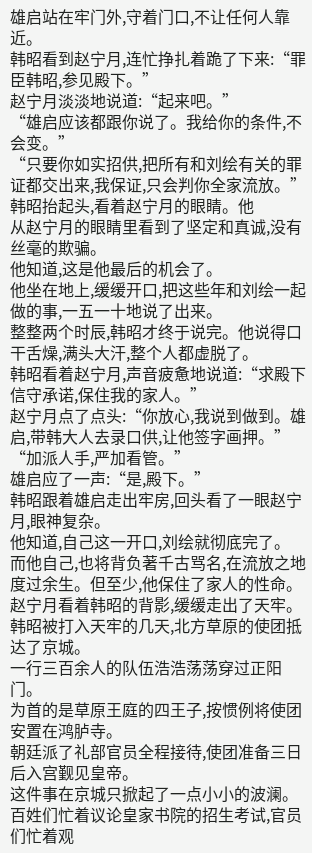雄启站在牢门外,守着门口,不让任何人靠近。
韩昭看到赵宁月,连忙挣扎着跪了下来:“罪臣韩昭,参见殿下。”
赵宁月淡淡地说道:“起来吧。”
“雄启应该都跟你说了。我给你的条件,不会变。”
“只要你如实招供,把所有和刘绘有关的罪证都交出来,我保证,只会判你全家流放。”
韩昭抬起头,看着赵宁月的眼睛。他
从赵宁月的眼睛里看到了坚定和真诚,没有丝毫的欺骗。
他知道,这是他最后的机会了。
他坐在地上,缓缓开口,把这些年和刘绘一起做的事,一五一十地说了出来。
整整两个时辰,韩昭才终于说完。他说得口干舌燥,满头大汗,整个人都虚脱了。
韩昭看着赵宁月,声音疲惫地说道:“求殿下信守承诺,保住我的家人。”
赵宁月点了点头:“你放心,我说到做到。雄启,带韩大人去录口供,让他签字画押。”
“加派人手,严加看管。”
雄启应了一声:“是,殿下。”
韩昭跟着雄启走出牢房,回头看了一眼赵宁月,眼神复杂。
他知道,自己这一开口,刘绘就彻底完了。
而他自己,也将背负著千古骂名,在流放之地度过余生。但至少,他保住了家人的性命。
赵宁月看着韩昭的背影,缓缓走出了天牢。
韩昭被打入天牢的几天,北方草原的使团抵达了京城。
一行三百余人的队伍浩浩荡荡穿过正阳门。
为首的是草原王庭的四王子,按惯例将使团安置在鸿胪寺。
朝廷派了礼部官员全程接待,使团准备三日后入宫觐见皇帝。
这件事在京城只掀起了一点小小的波澜。
百姓们忙着议论皇家书院的招生考试,官员们忙着观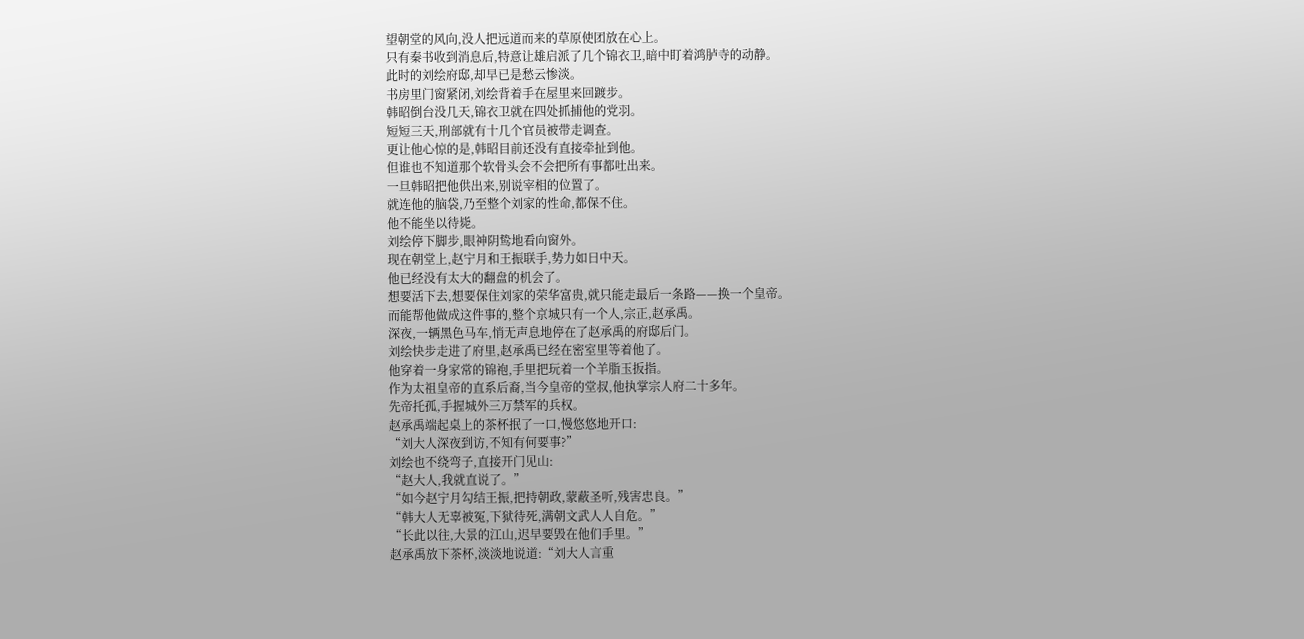望朝堂的风向,没人把远道而来的草原使团放在心上。
只有秦书收到消息后,特意让雄启派了几个锦衣卫,暗中盯着鸿胪寺的动静。
此时的刘绘府邸,却早已是愁云惨淡。
书房里门窗紧闭,刘绘背着手在屋里来回踱步。
韩昭倒台没几天,锦衣卫就在四处抓捕他的党羽。
短短三天,刑部就有十几个官员被带走调查。
更让他心惊的是,韩昭目前还没有直接牵扯到他。
但谁也不知道那个软骨头会不会把所有事都吐出来。
一旦韩昭把他供出来,别说宰相的位置了。
就连他的脑袋,乃至整个刘家的性命,都保不住。
他不能坐以待毙。
刘绘停下脚步,眼神阴鸷地看向窗外。
现在朝堂上,赵宁月和王振联手,势力如日中天。
他已经没有太大的翻盘的机会了。
想要活下去,想要保住刘家的荣华富贵,就只能走最后一条路——换一个皇帝。
而能帮他做成这件事的,整个京城只有一个人,宗正,赵承禹。
深夜,一辆黑色马车,悄无声息地停在了赵承禹的府邸后门。
刘绘快步走进了府里,赵承禹已经在密室里等着他了。
他穿着一身家常的锦袍,手里把玩着一个羊脂玉扳指。
作为太祖皇帝的直系后裔,当今皇帝的堂叔,他执掌宗人府二十多年。
先帝托孤,手握城外三万禁军的兵权。
赵承禹端起桌上的茶杯抿了一口,慢悠悠地开口:
“刘大人深夜到访,不知有何要事?”
刘绘也不绕弯子,直接开门见山:
“赵大人,我就直说了。”
“如今赵宁月勾结王振,把持朝政,蒙蔽圣听,残害忠良。”
“韩大人无辜被冤,下狱待死,满朝文武人人自危。”
“长此以往,大景的江山,迟早要毁在他们手里。”
赵承禹放下茶杯,淡淡地说道:“刘大人言重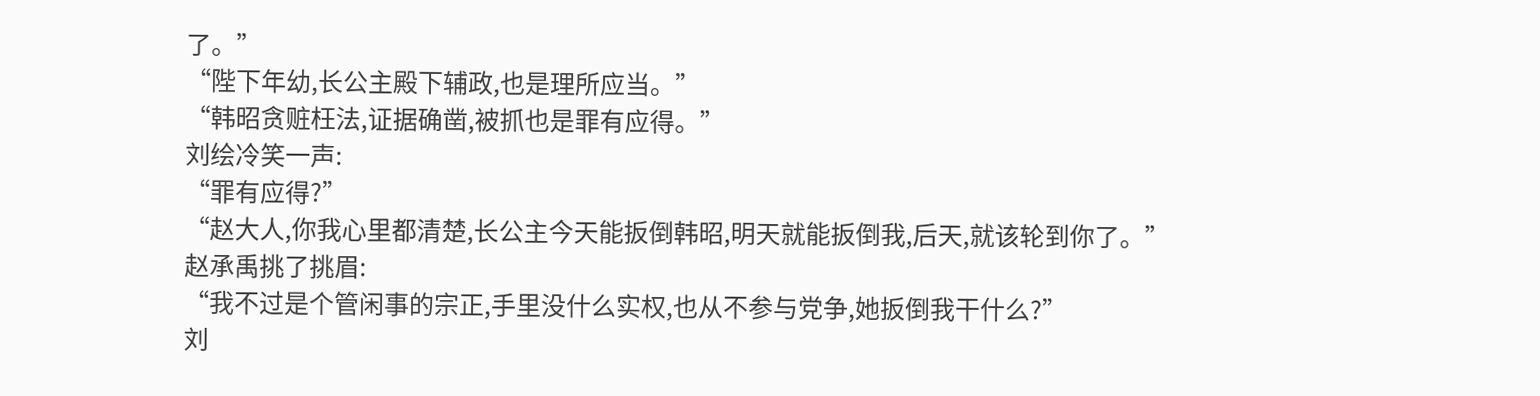了。”
“陛下年幼,长公主殿下辅政,也是理所应当。”
“韩昭贪赃枉法,证据确凿,被抓也是罪有应得。”
刘绘冷笑一声:
“罪有应得?”
“赵大人,你我心里都清楚,长公主今天能扳倒韩昭,明天就能扳倒我,后天,就该轮到你了。”
赵承禹挑了挑眉:
“我不过是个管闲事的宗正,手里没什么实权,也从不参与党争,她扳倒我干什么?”
刘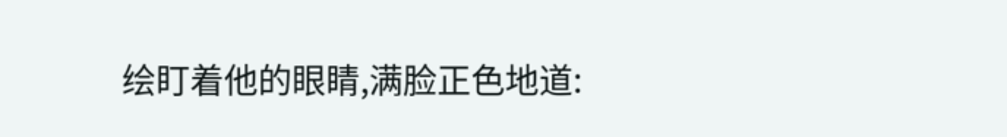绘盯着他的眼睛,满脸正色地道: